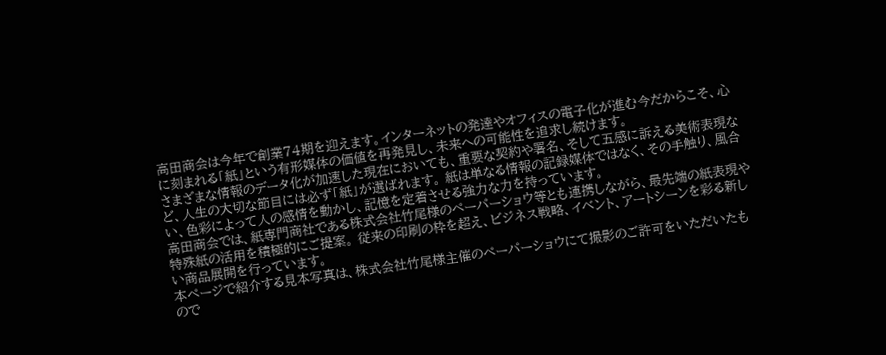高田商会は今年で創業74期を迎えます。インターネットの発達やオフィスの電子化が進む今だからこそ、心に刻まれる「紙」という有形媒体の価値を再発見し、未来への可能性を追求し続けます。
さまざまな情報のデータ化が加速した現在においても、重要な契約や署名、そして五感に訴える美術表現など、人生の大切な節目には必ず「紙」が選ばれます。 紙は単なる情報の記録媒体ではなく、その手触り、風合い、色彩によって人の感情を動かし、記憶を定着させる強力な力を持っています。
高田商会では、紙専門商社である株式会社竹尾様のペーパーショウ等とも連携しながら、最先端の紙表現や特殊紙の活用を積極的にご提案。 従来の印刷の枠を超え、ビジネス戦略、イベント、アートシーンを彩る新しい商品展開を行っています。
本ページで紹介する見本写真は、株式会社竹尾様主催のペーパーショウにて撮影のご許可をいただいたもので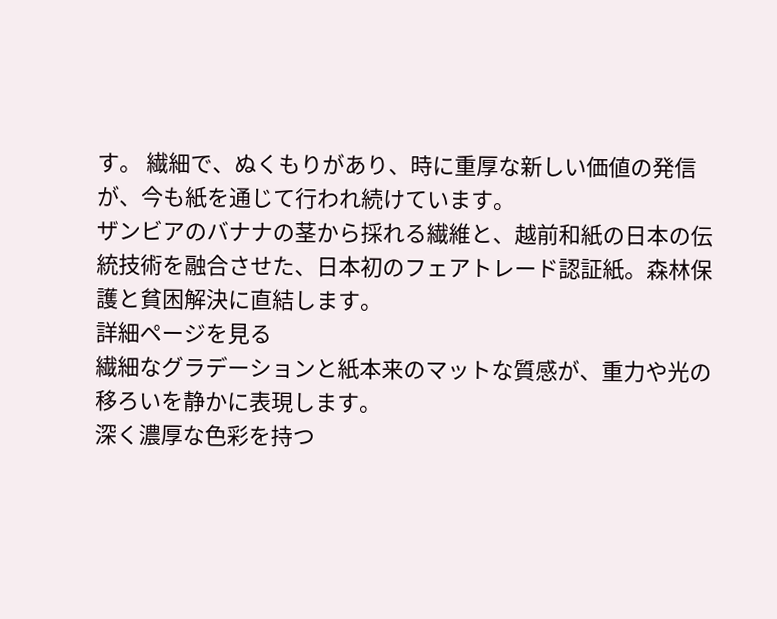す。 繊細で、ぬくもりがあり、時に重厚な新しい価値の発信が、今も紙を通じて行われ続けています。
ザンビアのバナナの茎から採れる繊維と、越前和紙の日本の伝統技術を融合させた、日本初のフェアトレード認証紙。森林保護と貧困解決に直結します。
詳細ページを見る
繊細なグラデーションと紙本来のマットな質感が、重力や光の移ろいを静かに表現します。
深く濃厚な色彩を持つ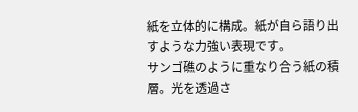紙を立体的に構成。紙が自ら語り出すような力強い表現です。
サンゴ礁のように重なり合う紙の積層。光を透過さ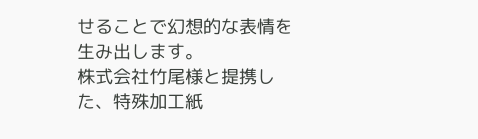せることで幻想的な表情を生み出します。
株式会社竹尾様と提携した、特殊加工紙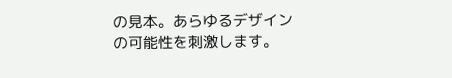の見本。あらゆるデザインの可能性を刺激します。